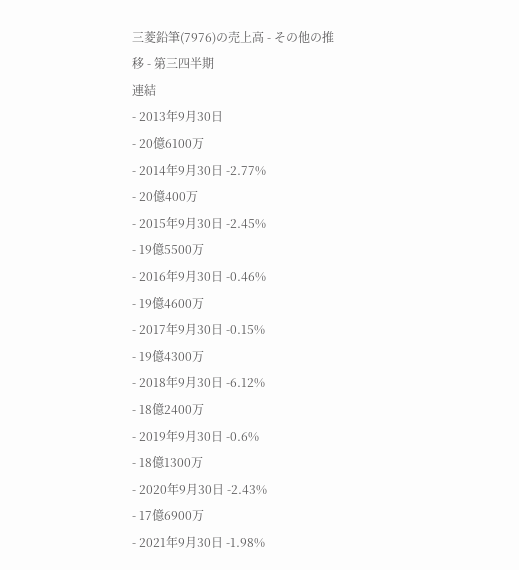三菱鉛筆(7976)の売上高 - その他の推移 - 第三四半期
連結
- 2013年9月30日
- 20億6100万
- 2014年9月30日 -2.77%
- 20億400万
- 2015年9月30日 -2.45%
- 19億5500万
- 2016年9月30日 -0.46%
- 19億4600万
- 2017年9月30日 -0.15%
- 19億4300万
- 2018年9月30日 -6.12%
- 18億2400万
- 2019年9月30日 -0.6%
- 18億1300万
- 2020年9月30日 -2.43%
- 17億6900万
- 2021年9月30日 -1.98%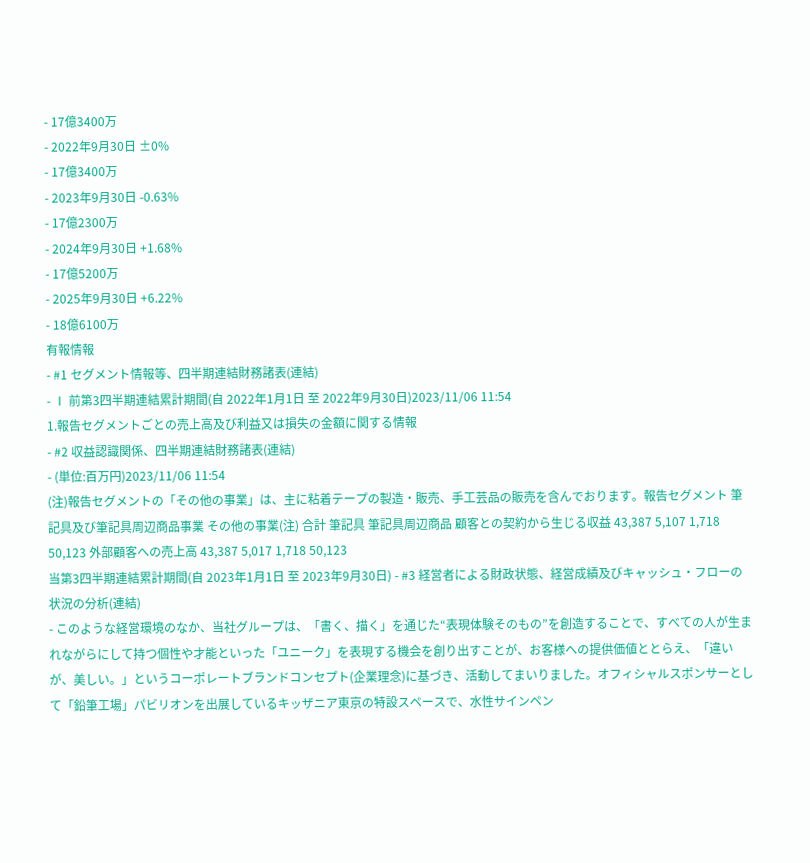- 17億3400万
- 2022年9月30日 ±0%
- 17億3400万
- 2023年9月30日 -0.63%
- 17億2300万
- 2024年9月30日 +1.68%
- 17億5200万
- 2025年9月30日 +6.22%
- 18億6100万
有報情報
- #1 セグメント情報等、四半期連結財務諸表(連結)
- Ⅰ 前第3四半期連結累計期間(自 2022年1月1日 至 2022年9月30日)2023/11/06 11:54
1.報告セグメントごとの売上高及び利益又は損失の金額に関する情報
- #2 収益認識関係、四半期連結財務諸表(連結)
- (単位:百万円)2023/11/06 11:54
(注)報告セグメントの「その他の事業」は、主に粘着テープの製造・販売、手工芸品の販売を含んでおります。報告セグメント 筆記具及び筆記具周辺商品事業 その他の事業(注) 合計 筆記具 筆記具周辺商品 顧客との契約から生じる収益 43,387 5,107 1,718 50,123 外部顧客への売上高 43,387 5,017 1,718 50,123
当第3四半期連結累計期間(自 2023年1月1日 至 2023年9月30日) - #3 経営者による財政状態、経営成績及びキャッシュ・フローの状況の分析(連結)
- このような経営環境のなか、当社グループは、「書く、描く」を通じた“表現体験そのもの”を創造することで、すべての人が生まれながらにして持つ個性や才能といった「ユニーク」を表現する機会を創り出すことが、お客様への提供価値ととらえ、「違いが、美しい。」というコーポレートブランドコンセプト(企業理念)に基づき、活動してまいりました。オフィシャルスポンサーとして「鉛筆工場」パビリオンを出展しているキッザニア東京の特設スペースで、水性サインペン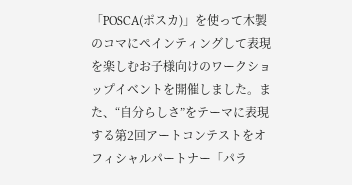「POSCA(ポスカ)」を使って木製のコマにペインティングして表現を楽しむお子様向けのワークショップイベントを開催しました。また、“自分らしさ”をテーマに表現する第2回アートコンテストをオフィシャルパートナー「パラ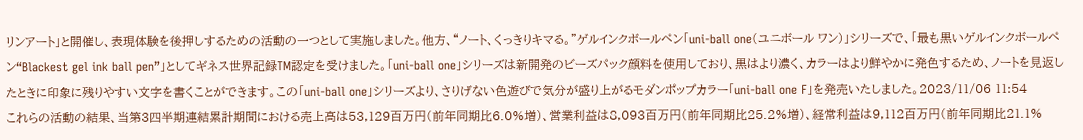リンアート」と開催し、表現体験を後押しするための活動の一つとして実施しました。他方、“ノート、くっきりキマる。”ゲルインクボールペン「uni-ball one(ユニボール ワン)」シリーズで、「最も黒いゲルインクボールペン“Blackest gel ink ball pen”」としてギネス世界記録TM認定を受けました。「uni-ball one」シリーズは新開発のビーズパック顔料を使用しており、黒はより濃く、カラーはより鮮やかに発色するため、ノートを見返したときに印象に残りやすい文字を書くことができます。この「uni-ball one」シリーズより、さりげない色遊びで気分が盛り上がるモダンポップカラー「uni-ball one F」を発売いたしました。2023/11/06 11:54
これらの活動の結果、当第3四半期連結累計期間における売上高は53,129百万円(前年同期比6.0%増)、営業利益は8,093百万円(前年同期比25.2%増)、経常利益は9,112百万円(前年同期比21.1%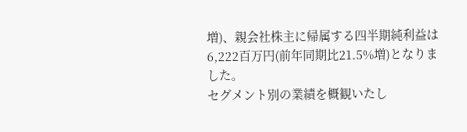増)、親会社株主に帰属する四半期純利益は6,222百万円(前年同期比21.5%増)となりました。
セグメント別の業績を概観いたし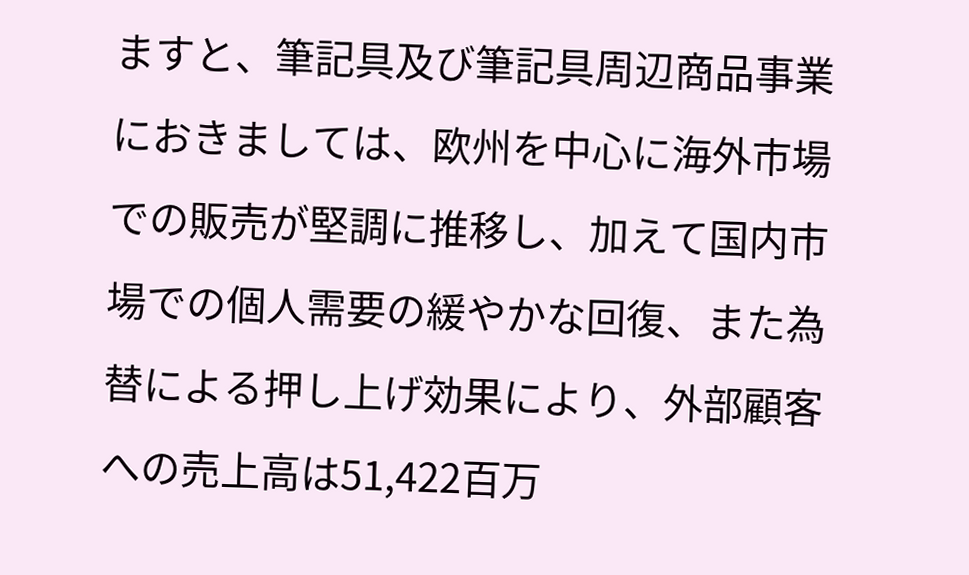ますと、筆記具及び筆記具周辺商品事業におきましては、欧州を中心に海外市場での販売が堅調に推移し、加えて国内市場での個人需要の緩やかな回復、また為替による押し上げ効果により、外部顧客への売上高は51,422百万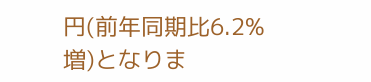円(前年同期比6.2%増)となりま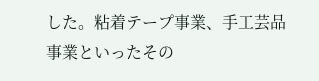した。粘着テープ事業、手工芸品事業といったその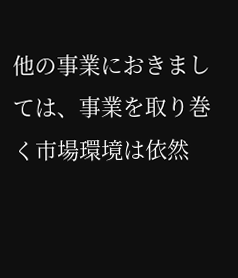他の事業におきましては、事業を取り巻く市場環境は依然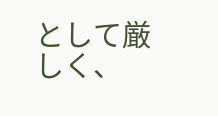として厳しく、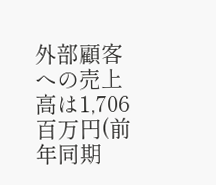外部顧客への売上高は1,706百万円(前年同期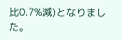比0.7%減)となりました。